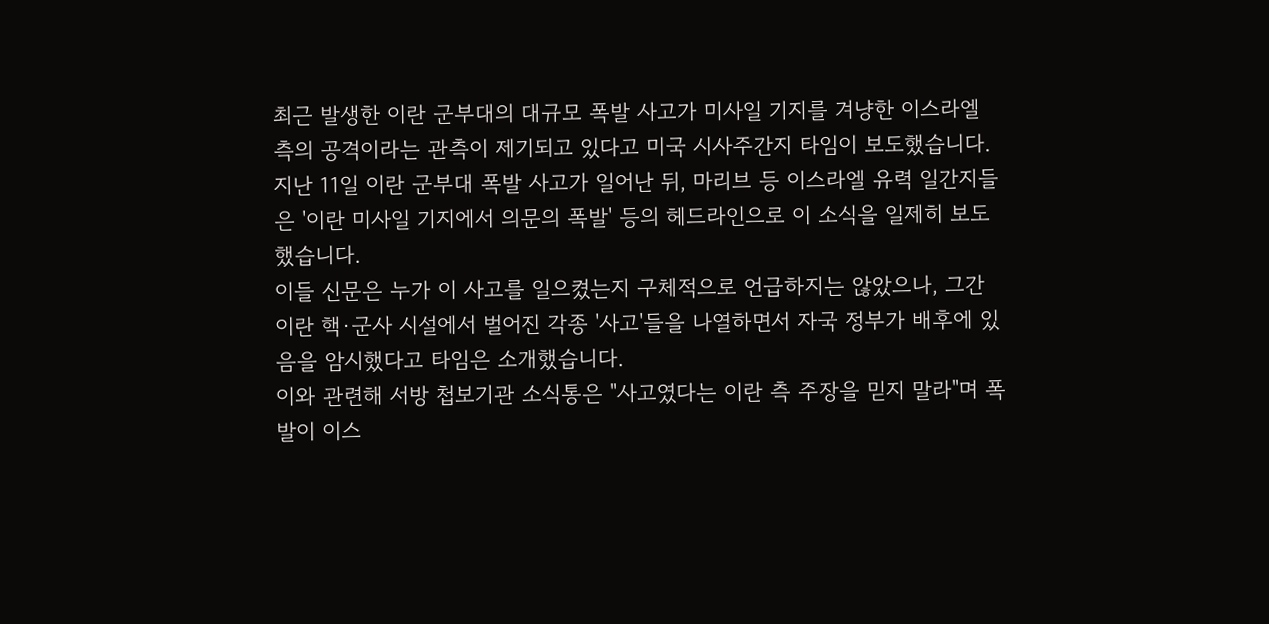최근 발생한 이란 군부대의 대규모 폭발 사고가 미사일 기지를 겨냥한 이스라엘 측의 공격이라는 관측이 제기되고 있다고 미국 시사주간지 타임이 보도했습니다.
지난 11일 이란 군부대 폭발 사고가 일어난 뒤, 마리브 등 이스라엘 유력 일간지들은 '이란 미사일 기지에서 의문의 폭발' 등의 헤드라인으로 이 소식을 일제히 보도했습니다.
이들 신문은 누가 이 사고를 일으켰는지 구체적으로 언급하지는 않았으나, 그간 이란 핵·군사 시설에서 벌어진 각종 '사고'들을 나열하면서 자국 정부가 배후에 있음을 암시했다고 타임은 소개했습니다.
이와 관련해 서방 첩보기관 소식통은 "사고였다는 이란 측 주장을 믿지 말라"며 폭발이 이스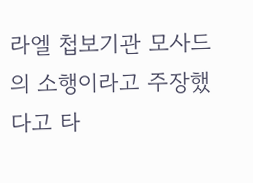라엘 첩보기관 모사드의 소행이라고 주장했다고 타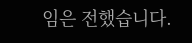임은 전했습니다.